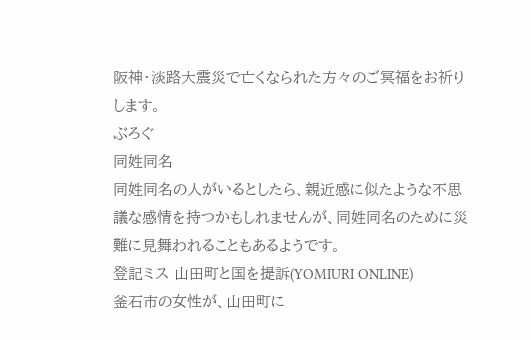阪神・淡路大震災で亡くなられた方々のご冥福をお祈りします。
ぶろぐ
同姓同名
同姓同名の人がいるとしたら、親近感に似たような不思議な感情を持つかもしれませんが、同姓同名のために災難に見舞われることもあるようです。
登記ミス 山田町と国を提訴(YOMIURI ONLINE)
釜石市の女性が、山田町に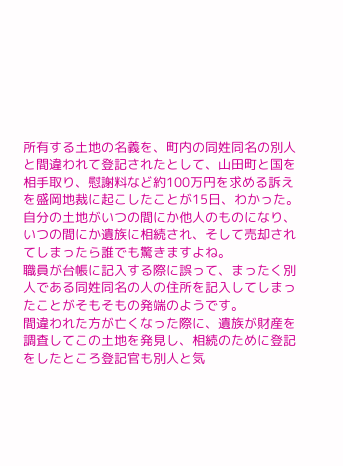所有する土地の名義を、町内の同姓同名の別人と間違われて登記されたとして、山田町と国を相手取り、慰謝料など約100万円を求める訴えを盛岡地裁に起こしたことが15日、わかった。
自分の土地がいつの間にか他人のものになり、いつの間にか遺族に相続され、そして売却されてしまったら誰でも驚きますよね。
職員が台帳に記入する際に誤って、まったく別人である同姓同名の人の住所を記入してしまったことがそもそもの発端のようです。
間違われた方が亡くなった際に、遺族が財産を調査してこの土地を発見し、相続のために登記をしたところ登記官も別人と気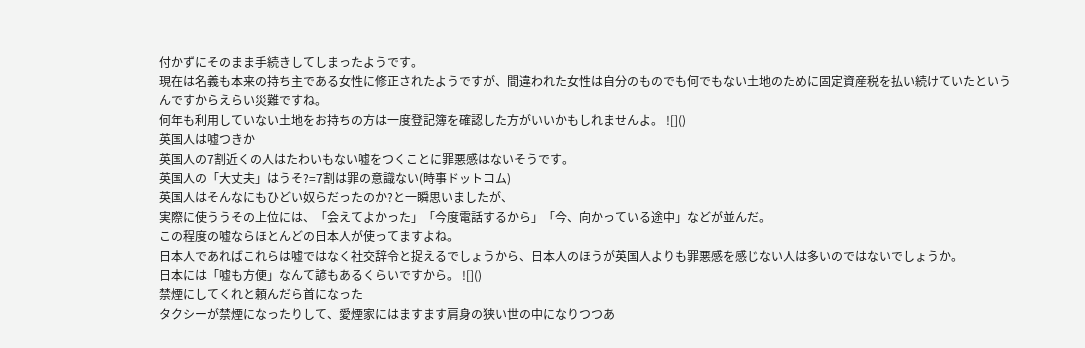付かずにそのまま手続きしてしまったようです。
現在は名義も本来の持ち主である女性に修正されたようですが、間違われた女性は自分のものでも何でもない土地のために固定資産税を払い続けていたというんですからえらい災難ですね。
何年も利用していない土地をお持ちの方は一度登記簿を確認した方がいいかもしれませんよ。 ![]()
英国人は嘘つきか
英国人の7割近くの人はたわいもない嘘をつくことに罪悪感はないそうです。
英国人の「大丈夫」はうそ?=7割は罪の意識ない(時事ドットコム)
英国人はそんなにもひどい奴らだったのか?と一瞬思いましたが、
実際に使ううその上位には、「会えてよかった」「今度電話するから」「今、向かっている途中」などが並んだ。
この程度の嘘ならほとんどの日本人が使ってますよね。
日本人であればこれらは嘘ではなく社交辞令と捉えるでしょうから、日本人のほうが英国人よりも罪悪感を感じない人は多いのではないでしょうか。
日本には「嘘も方便」なんて諺もあるくらいですから。 ![]()
禁煙にしてくれと頼んだら首になった
タクシーが禁煙になったりして、愛煙家にはますます肩身の狭い世の中になりつつあ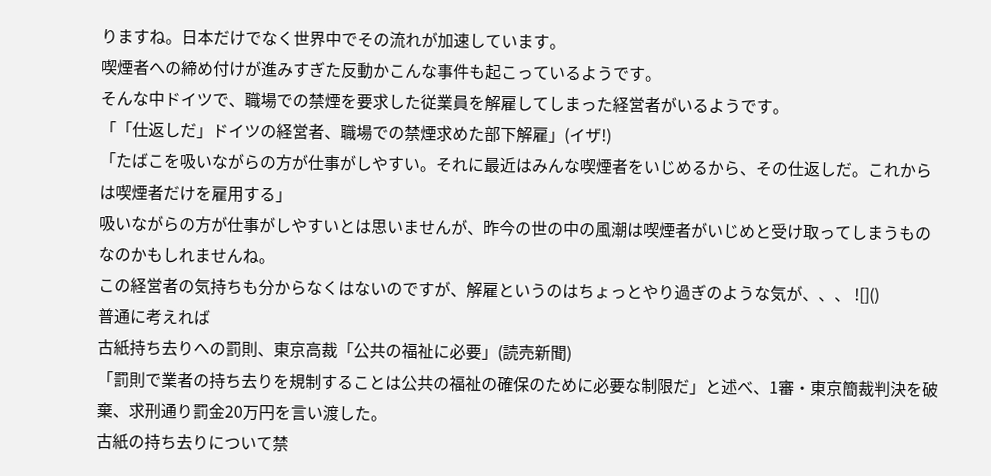りますね。日本だけでなく世界中でその流れが加速しています。
喫煙者への締め付けが進みすぎた反動かこんな事件も起こっているようです。
そんな中ドイツで、職場での禁煙を要求した従業員を解雇してしまった経営者がいるようです。
「「仕返しだ」ドイツの経営者、職場での禁煙求めた部下解雇」(イザ!)
「たばこを吸いながらの方が仕事がしやすい。それに最近はみんな喫煙者をいじめるから、その仕返しだ。これからは喫煙者だけを雇用する」
吸いながらの方が仕事がしやすいとは思いませんが、昨今の世の中の風潮は喫煙者がいじめと受け取ってしまうものなのかもしれませんね。
この経営者の気持ちも分からなくはないのですが、解雇というのはちょっとやり過ぎのような気が、、、 ![]()
普通に考えれば
古紙持ち去りへの罰則、東京高裁「公共の福祉に必要」(読売新聞)
「罰則で業者の持ち去りを規制することは公共の福祉の確保のために必要な制限だ」と述べ、1審・東京簡裁判決を破棄、求刑通り罰金20万円を言い渡した。
古紙の持ち去りについて禁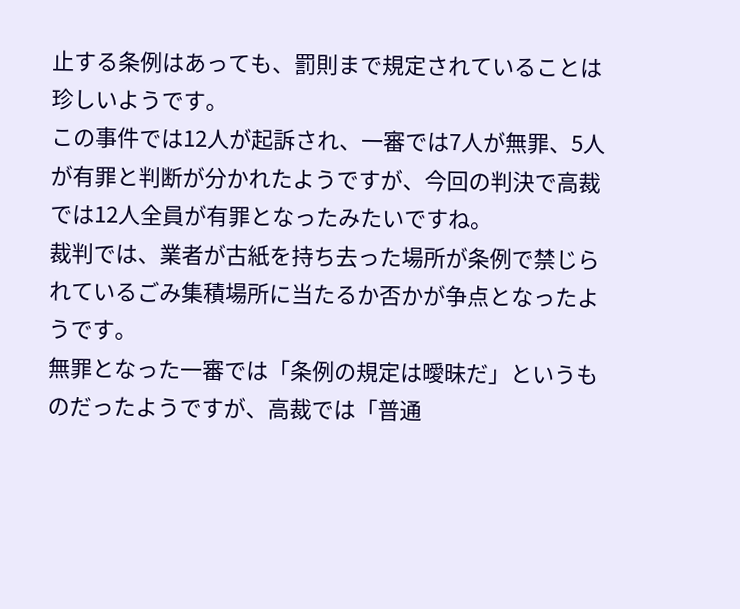止する条例はあっても、罰則まで規定されていることは珍しいようです。
この事件では12人が起訴され、一審では7人が無罪、5人が有罪と判断が分かれたようですが、今回の判決で高裁では12人全員が有罪となったみたいですね。
裁判では、業者が古紙を持ち去った場所が条例で禁じられているごみ集積場所に当たるか否かが争点となったようです。
無罪となった一審では「条例の規定は曖昧だ」というものだったようですが、高裁では「普通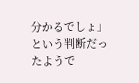分かるでしょ」という判断だったようで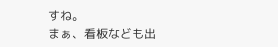すね。
まぁ、看板なども出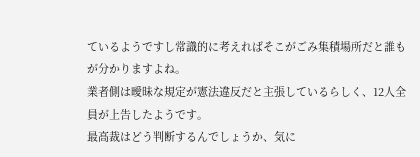ているようですし常識的に考えればそこがごみ集積場所だと誰もが分かりますよね。
業者側は曖昧な規定が憲法違反だと主張しているらしく、12人全員が上告したようです。
最高裁はどう判断するんでしょうか、気に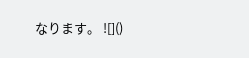なります。 ![]()